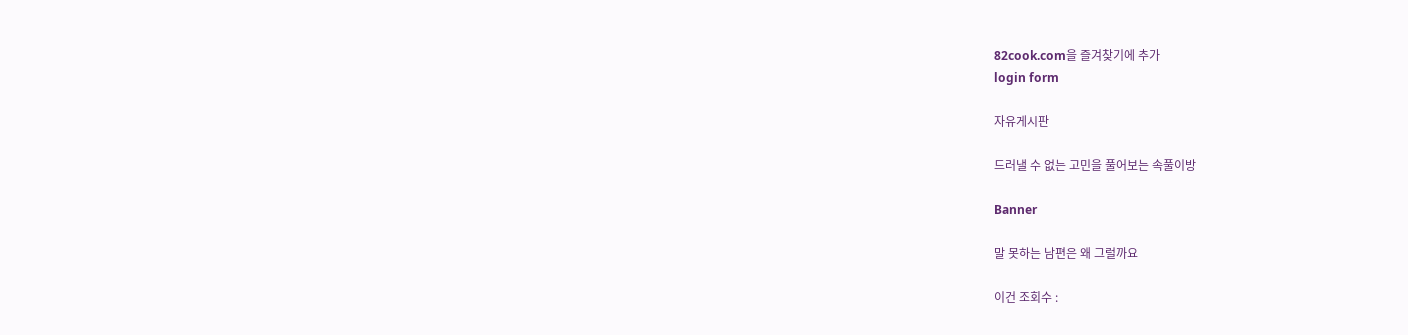82cook.com을 즐겨찾기에 추가
login form

자유게시판

드러낼 수 없는 고민을 풀어보는 속풀이방

Banner

말 못하는 남편은 왜 그럴까요

이건 조회수 :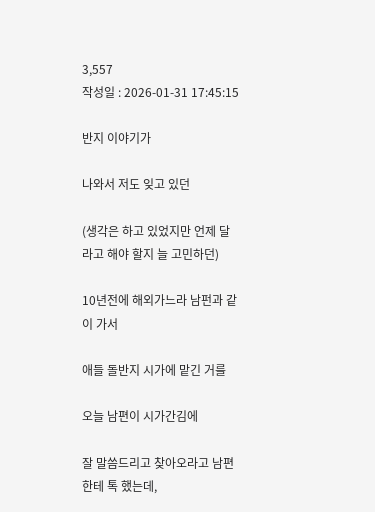3,557
작성일 : 2026-01-31 17:45:15

반지 이야기가

나와서 저도 잊고 있던

(생각은 하고 있었지만 언제 달라고 해야 할지 늘 고민하던)

10년전에 해외가느라 남펀과 같이 가서

애들 돌반지 시가에 맡긴 거를

오늘 남편이 시가간김에

잘 말씀드리고 찾아오라고 남편한테 톡 했는데,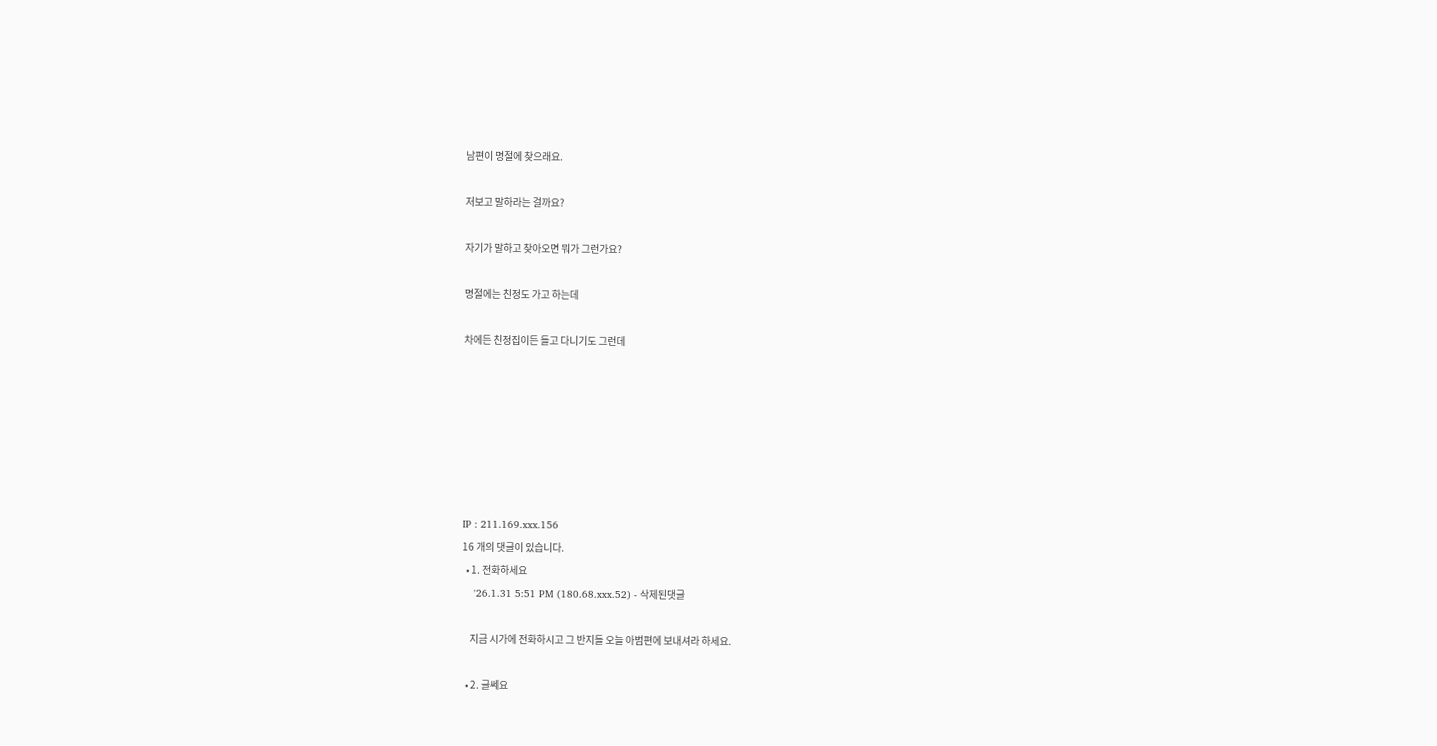남편이 명절에 찾으래요.

저보고 말하라는 걸까요?

자기가 말하고 찾아오면 뭐가 그런가요?

명절에는 친정도 가고 하는데

차에든 친정집이든 들고 다니기도 그런데







IP : 211.169.xxx.156
16 개의 댓글이 있습니다.
  • 1. 전화하세요
    '26.1.31 5:51 PM (180.68.xxx.52) - 삭제된댓글

    지금 시가에 전화하시고 그 반지들 오늘 아범편에 보내셔라 하세요.

  • 2. 글쎄요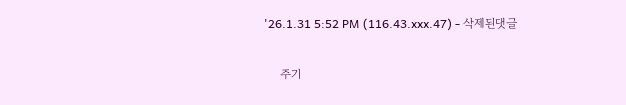'26.1.31 5:52 PM (116.43.xxx.47) - 삭제된댓글

    주기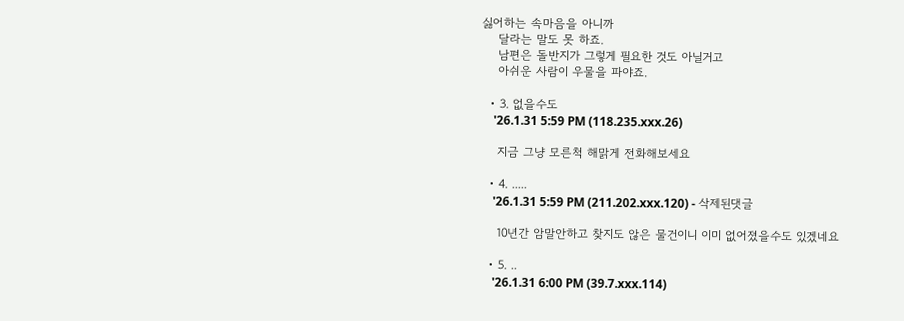싫어하는 속마음을 아니까
    달라는 말도 못 하죠.
    남편은 돌반지가 그렇게 필요한 것도 아닐거고
    아쉬운 사람이 우물을 파야죠.

  • 3. 없을수도
    '26.1.31 5:59 PM (118.235.xxx.26)

    지금 그냥 모른척 해맑게 전화해보세요

  • 4. .....
    '26.1.31 5:59 PM (211.202.xxx.120) - 삭제된댓글

    10년간 암말안하고 찾지도 않은 물건이니 이미 없어졌을수도 있겠네요

  • 5. ..
    '26.1.31 6:00 PM (39.7.xxx.114)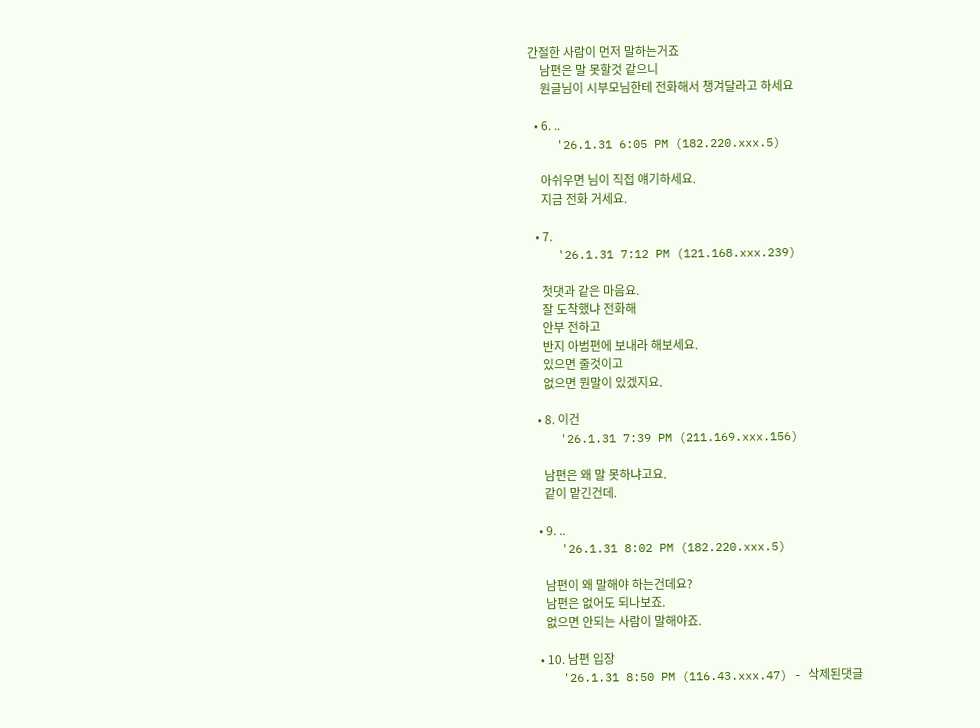간절한 사람이 먼저 말하는거죠
    남편은 말 못할것 같으니
    원글님이 시부모님한테 전화해서 챙겨달라고 하세요

  • 6. ..
    '26.1.31 6:05 PM (182.220.xxx.5)

    아쉬우면 님이 직접 얘기하세요.
    지금 전화 거세요.

  • 7.
    '26.1.31 7:12 PM (121.168.xxx.239)

    첫댓과 같은 마음요.
    잘 도착했냐 전화해
    안부 전하고
    반지 아범편에 보내라 해보세요.
    있으면 줄것이고
    없으면 뭔말이 있겠지요.

  • 8. 이건
    '26.1.31 7:39 PM (211.169.xxx.156)

    남편은 왜 말 못하냐고요.
    같이 맡긴건데.

  • 9. ..
    '26.1.31 8:02 PM (182.220.xxx.5)

    남편이 왜 말해야 하는건데요?
    남편은 없어도 되나보죠.
    없으면 안되는 사람이 말해야죠.

  • 10. 남편 입장
    '26.1.31 8:50 PM (116.43.xxx.47) - 삭제된댓글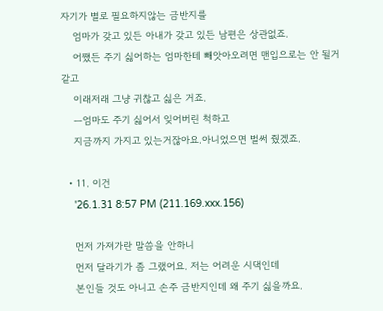자기가 별로 필요하지않는 금반지를
    엄마가 갖고 있든 아내가 갖고 있든 남편은 상관없죠.
    어쨌든 주기 싫어하는 엄마한테 빼앗아오려면 맨입으로는 안 될거 같고
    이래저래 그냥 귀찮고 싫은 거죠.
    ㅡ엄마도 주기 싫어서 잊어버린 척하고
    지금까지 가지고 있는거잖아요.아니었으면 벌써 줬겠죠.

  • 11. 이건
    '26.1.31 8:57 PM (211.169.xxx.156)

    먼저 가져가란 말씀을 안하니
    먼저 달라기가 좀 그랬어요. 저는 어려운 시댁인데
    본인들 것도 아니고 손주 금반지인데 왜 주기 싫을까요.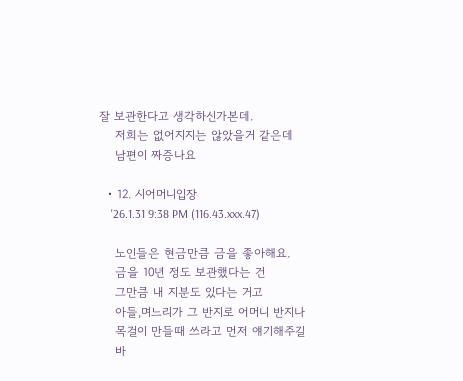잘 보관한다고 생각하신가본데.
    저희는 없어지지는 않았을거 같은데
    남편이 짜증나요

  • 12. 시어머니입장
    '26.1.31 9:38 PM (116.43.xxx.47)

    노인들은 현금만큼 금을 좋아해요.
    금을 10년 정도 보관했다는 건
    그만큼 내 지분도 있다는 거고
    아들,며느리가 그 반지로 어머니 반지나
    목걸이 만들때 쓰라고 먼저 얘기해주길
    바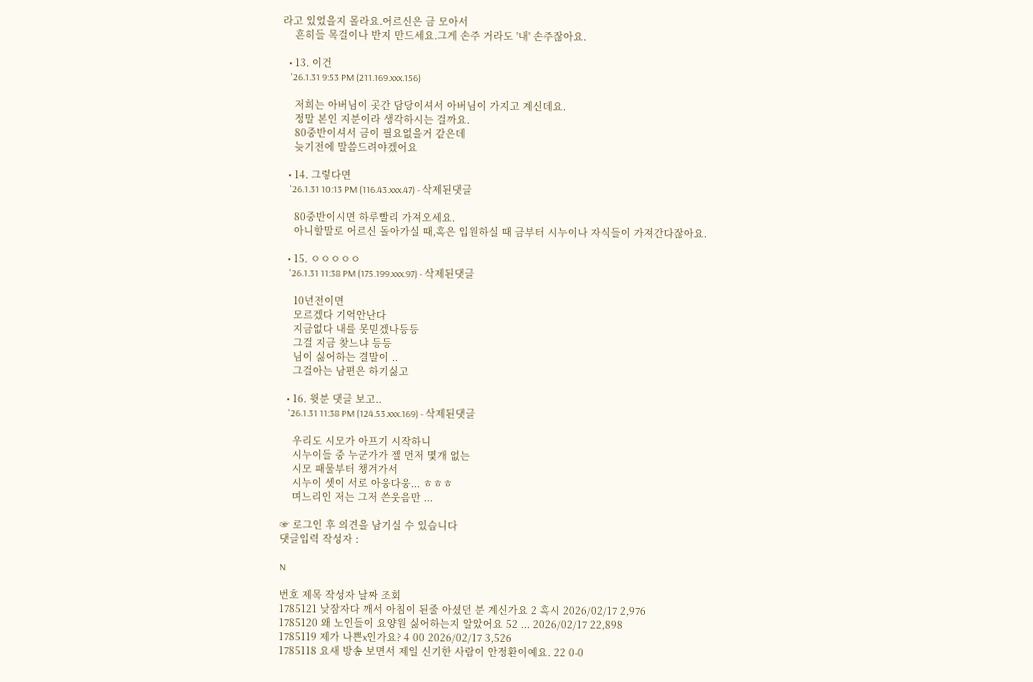라고 있었을지 몰라요.어르신은 금 모아서
    흔히들 목걸이나 반지 만드세요.그게 손주 거라도 '내' 손주잖아요.

  • 13. 이건
    '26.1.31 9:53 PM (211.169.xxx.156)

    저희는 아버님이 곳간 담당이셔서 아버님이 가지고 계신데요.
    정말 본인 지분이라 생각하시는 걸까요.
    80중반이셔서 금이 필요없을거 같은데
    늦기전에 말씀드려야겠어요

  • 14. 그렇다면
    '26.1.31 10:13 PM (116.43.xxx.47) - 삭제된댓글

    80중반이시면 하루빨리 가져오세요.
    아니할말로 어르신 돌아가실 때,혹은 입원하실 때 금부터 시누이나 자식들이 가져간다잖아요.

  • 15. ㅇㅇㅇㅇㅇ
    '26.1.31 11:38 PM (175.199.xxx.97) - 삭제된댓글

    10년전이면
    모르겠다 기억안난다
    지금없다 내를 못믿겠나등등
    그걸 지금 찾느냐 등등
    님이 싫어하는 결말이 ..
    그걸아는 남편은 하기싫고

  • 16. 윗분 댓글 보고..
    '26.1.31 11:38 PM (124.53.xxx.169) - 삭제된댓글

    우리도 시모가 아프기 시작하니
    시누이들 중 누군가가 젤 먼저 몇개 없는
    시모 패물부터 챙겨가서
    시누이 셋이 서로 아웅다웅... ㅎㅎㅎ
    며느리인 저는 그저 쓴웃음만 ...

☞ 로그인 후 의견을 남기실 수 있습니다
댓글입력 작성자 :

N

번호 제목 작성자 날짜 조회
1785121 낮잠자다 깨서 아침이 된줄 아셨던 분 계신가요 2 혹시 2026/02/17 2,976
1785120 왜 노인들이 요양원 싫어하는지 알았어요 52 ... 2026/02/17 22,898
1785119 제가 나쁜x인가요? 4 00 2026/02/17 3,526
1785118 요새 방송 보면서 제일 신기한 사람이 안정환이예요. 22 0-0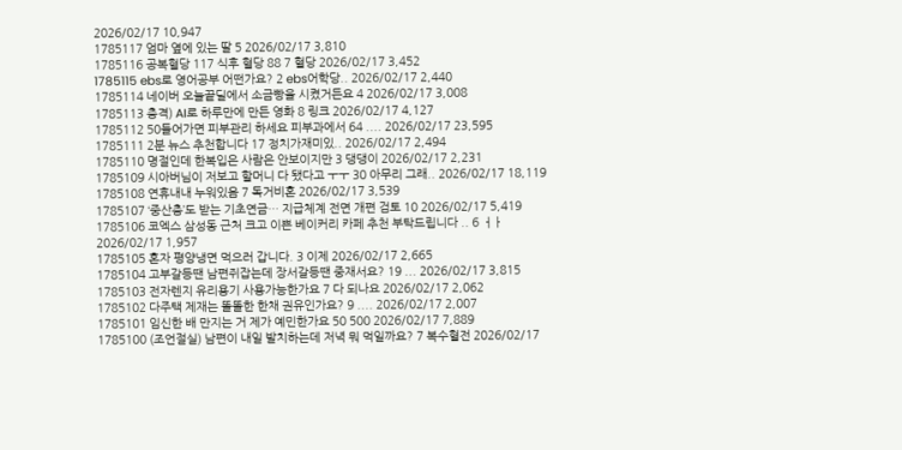2026/02/17 10,947
1785117 엄마 옆에 있는 딸 5 2026/02/17 3,810
1785116 공복혈당 117 식후 혈당 88 7 혈당 2026/02/17 3,452
1785115 ebs로 영어공부 어떤가요? 2 ebs어학당.. 2026/02/17 2,440
1785114 네이버 오늘끝딜에서 소금빵을 시켰거든요 4 2026/02/17 3,008
1785113 충격) AI로 하루만에 만든 영화 8 링크 2026/02/17 4,127
1785112 50들어가면 피부관리 하세요 피부과에서 64 .... 2026/02/17 23,595
1785111 2분 뉴스 추천합니다 17 정치가재미있.. 2026/02/17 2,494
1785110 명절인데 한복입은 사람은 안보이지만 3 댕댕이 2026/02/17 2,231
1785109 시아버님이 저보고 할머니 다 됐다고 ㅜㅜ 30 아무리 그래.. 2026/02/17 18,119
1785108 연휴내내 누워있음 7 독거비혼 2026/02/17 3,539
1785107 ‘중산층’도 받는 기초연금… 지급체계 전면 개편 검토 10 2026/02/17 5,419
1785106 코엑스 삼성동 근처 크고 이쁜 베이커리 카페 추천 부탁드립니다 .. 6 ㅓㅏ 2026/02/17 1,957
1785105 혼자 평양냉면 먹으러 갑니다. 3 이제 2026/02/17 2,665
1785104 고부갈등땐 남편쥐잡는데 장서갈등땐 중재서요? 19 ... 2026/02/17 3,815
1785103 전자렌지 유리용기 사용가능한가요 7 다 되나요 2026/02/17 2,062
1785102 다주택 제재는 똘똘한 한채 권유인가요? 9 .... 2026/02/17 2,007
1785101 임신한 배 만지는 거 제가 예민한가요 50 500 2026/02/17 7,889
1785100 (조언절실) 남편이 내일 발치하는데 저녁 뭐 먹일까요? 7 복수혈전 2026/02/17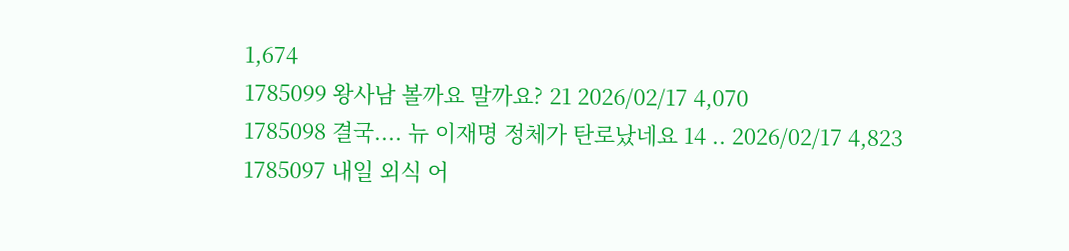1,674
1785099 왕사남 볼까요 말까요? 21 2026/02/17 4,070
1785098 결국.... 뉴 이재명 정체가 탄로났네요 14 .. 2026/02/17 4,823
1785097 내일 외식 어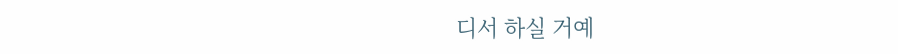디서 하실 거예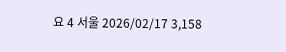요 4 서울 2026/02/17 3,158